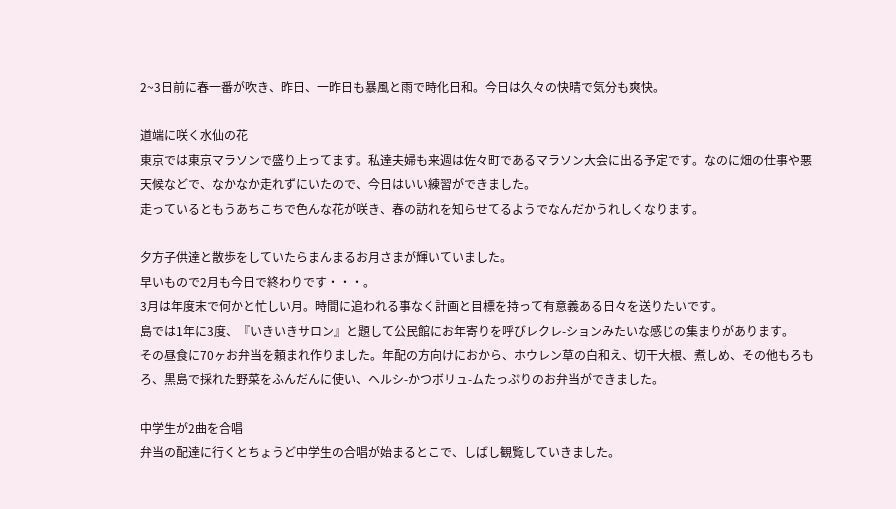2~3日前に春一番が吹き、昨日、一昨日も暴風と雨で時化日和。今日は久々の快晴で気分も爽快。

道端に咲く水仙の花
東京では東京マラソンで盛り上ってます。私達夫婦も来週は佐々町であるマラソン大会に出る予定です。なのに畑の仕事や悪天候などで、なかなか走れずにいたので、今日はいい練習ができました。
走っているともうあちこちで色んな花が咲き、春の訪れを知らせてるようでなんだかうれしくなります。

夕方子供達と散歩をしていたらまんまるお月さまが輝いていました。
早いもので2月も今日で終わりです・・・。
3月は年度末で何かと忙しい月。時間に追われる事なく計画と目標を持って有意義ある日々を送りたいです。
島では1年に3度、『いきいきサロン』と題して公民館にお年寄りを呼びレクレ-ションみたいな感じの集まりがあります。
その昼食に70ヶお弁当を頼まれ作りました。年配の方向けにおから、ホウレン草の白和え、切干大根、煮しめ、その他もろもろ、黒島で採れた野菜をふんだんに使い、ヘルシ-かつボリュ-ムたっぷりのお弁当ができました。

中学生が2曲を合唱
弁当の配達に行くとちょうど中学生の合唱が始まるとこで、しばし観覧していきました。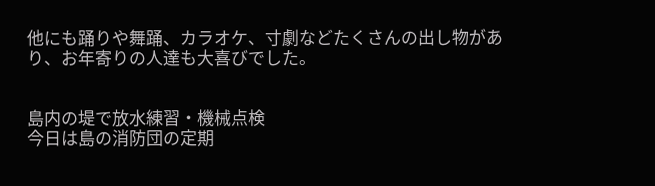他にも踊りや舞踊、カラオケ、寸劇などたくさんの出し物があり、お年寄りの人達も大喜びでした。


島内の堤で放水練習・機械点検
今日は島の消防団の定期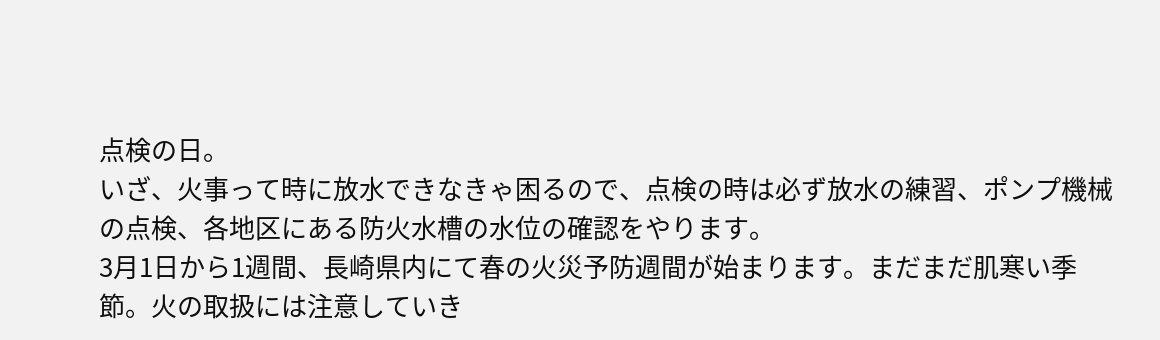点検の日。
いざ、火事って時に放水できなきゃ困るので、点検の時は必ず放水の練習、ポンプ機械の点検、各地区にある防火水槽の水位の確認をやります。
3月1日から1週間、長崎県内にて春の火災予防週間が始まります。まだまだ肌寒い季節。火の取扱には注意していき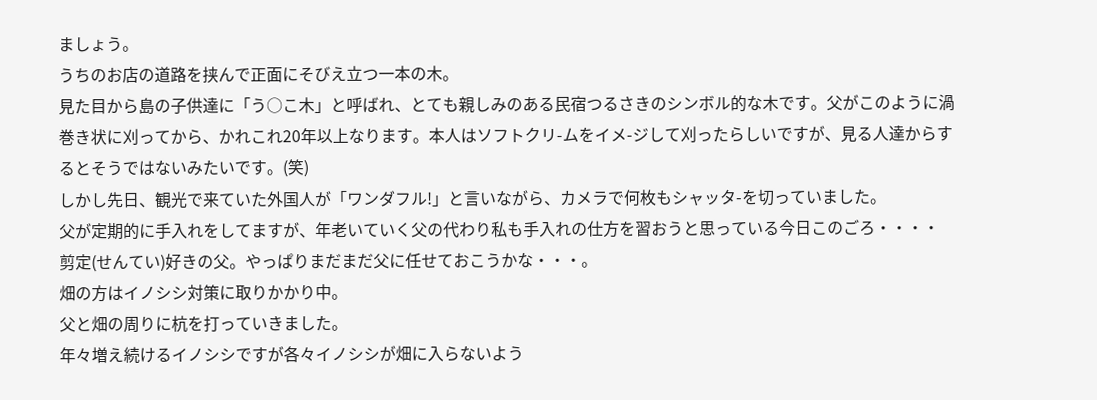ましょう。
うちのお店の道路を挟んで正面にそびえ立つ一本の木。
見た目から島の子供達に「う○こ木」と呼ばれ、とても親しみのある民宿つるさきのシンボル的な木です。父がこのように渦巻き状に刈ってから、かれこれ20年以上なります。本人はソフトクリ-ムをイメ-ジして刈ったらしいですが、見る人達からするとそうではないみたいです。(笑)
しかし先日、観光で来ていた外国人が「ワンダフル!」と言いながら、カメラで何枚もシャッタ-を切っていました。
父が定期的に手入れをしてますが、年老いていく父の代わり私も手入れの仕方を習おうと思っている今日このごろ・・・・
剪定(せんてい)好きの父。やっぱりまだまだ父に任せておこうかな・・・。
畑の方はイノシシ対策に取りかかり中。
父と畑の周りに杭を打っていきました。
年々増え続けるイノシシですが各々イノシシが畑に入らないよう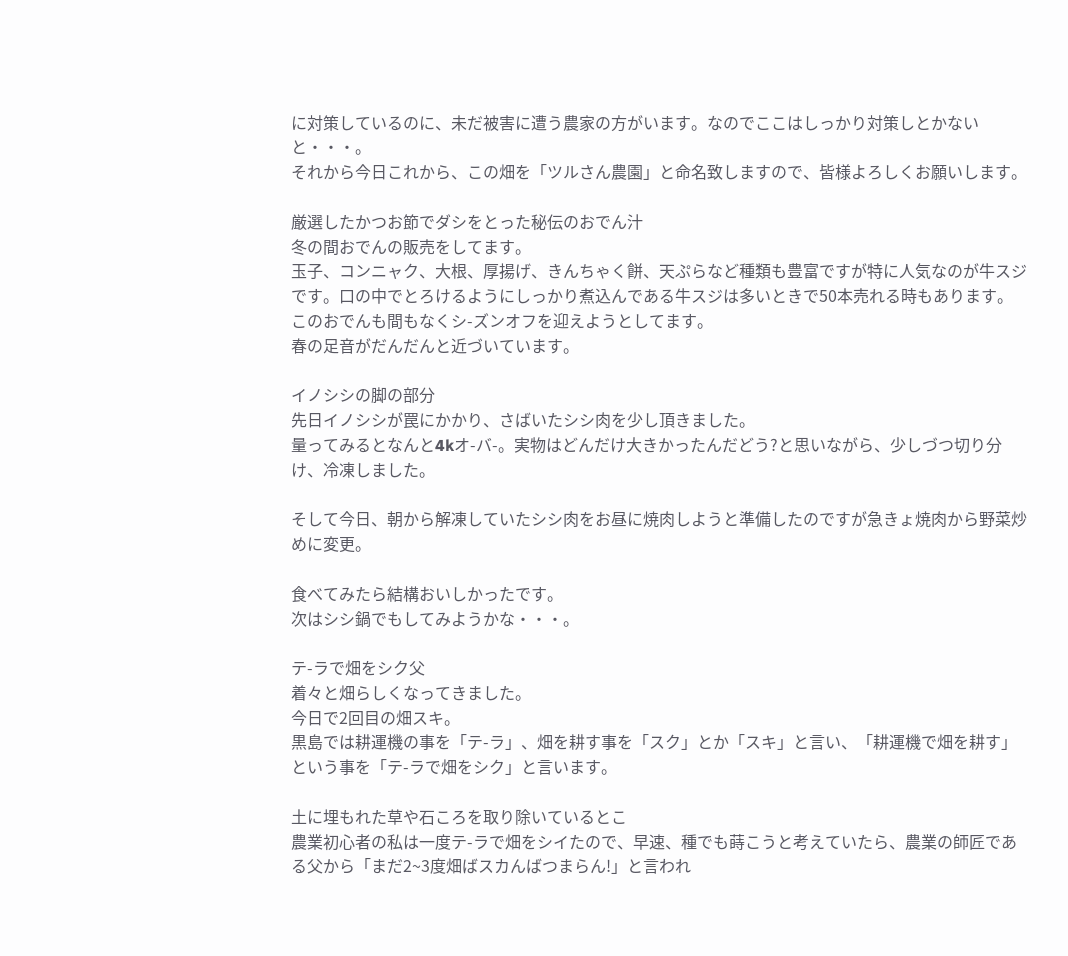に対策しているのに、未だ被害に遭う農家の方がいます。なのでここはしっかり対策しとかないと・・・。
それから今日これから、この畑を「ツルさん農園」と命名致しますので、皆様よろしくお願いします。

厳選したかつお節でダシをとった秘伝のおでん汁
冬の間おでんの販売をしてます。
玉子、コンニャク、大根、厚揚げ、きんちゃく餅、天ぷらなど種類も豊富ですが特に人気なのが牛スジです。口の中でとろけるようにしっかり煮込んである牛スジは多いときで50本売れる時もあります。
このおでんも間もなくシ-ズンオフを迎えようとしてます。
春の足音がだんだんと近づいています。

イノシシの脚の部分
先日イノシシが罠にかかり、さばいたシシ肉を少し頂きました。
量ってみるとなんと4kオ-バ-。実物はどんだけ大きかったんだどう?と思いながら、少しづつ切り分け、冷凍しました。

そして今日、朝から解凍していたシシ肉をお昼に焼肉しようと準備したのですが急きょ焼肉から野菜炒めに変更。

食べてみたら結構おいしかったです。
次はシシ鍋でもしてみようかな・・・。

テ-ラで畑をシク父
着々と畑らしくなってきました。
今日で2回目の畑スキ。
黒島では耕運機の事を「テ-ラ」、畑を耕す事を「スク」とか「スキ」と言い、「耕運機で畑を耕す」という事を「テ-ラで畑をシク」と言います。

土に埋もれた草や石ころを取り除いているとこ
農業初心者の私は一度テ-ラで畑をシイたので、早速、種でも蒔こうと考えていたら、農業の師匠である父から「まだ2~3度畑ばスカんばつまらん!」と言われ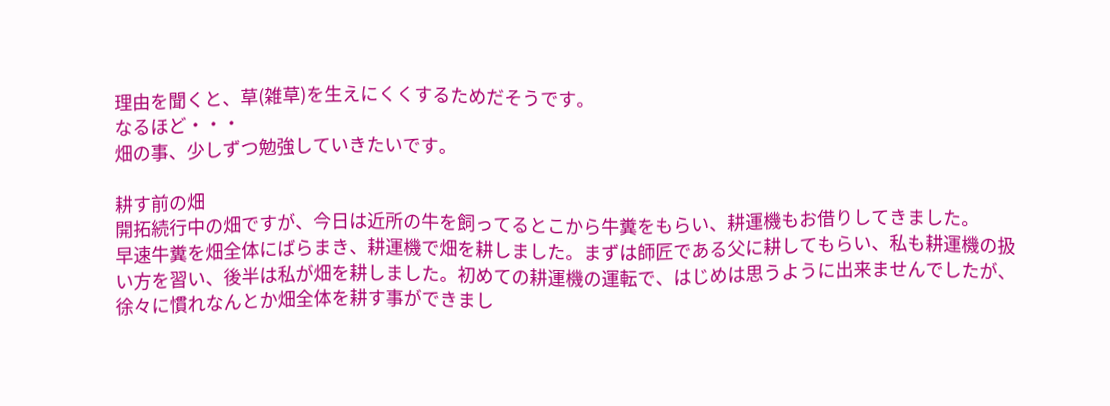理由を聞くと、草(雑草)を生えにくくするためだそうです。
なるほど・・・
畑の事、少しずつ勉強していきたいです。

耕す前の畑
開拓続行中の畑ですが、今日は近所の牛を飼ってるとこから牛糞をもらい、耕運機もお借りしてきました。
早速牛糞を畑全体にばらまき、耕運機で畑を耕しました。まずは師匠である父に耕してもらい、私も耕運機の扱い方を習い、後半は私が畑を耕しました。初めての耕運機の運転で、はじめは思うように出来ませんでしたが、徐々に慣れなんとか畑全体を耕す事ができまし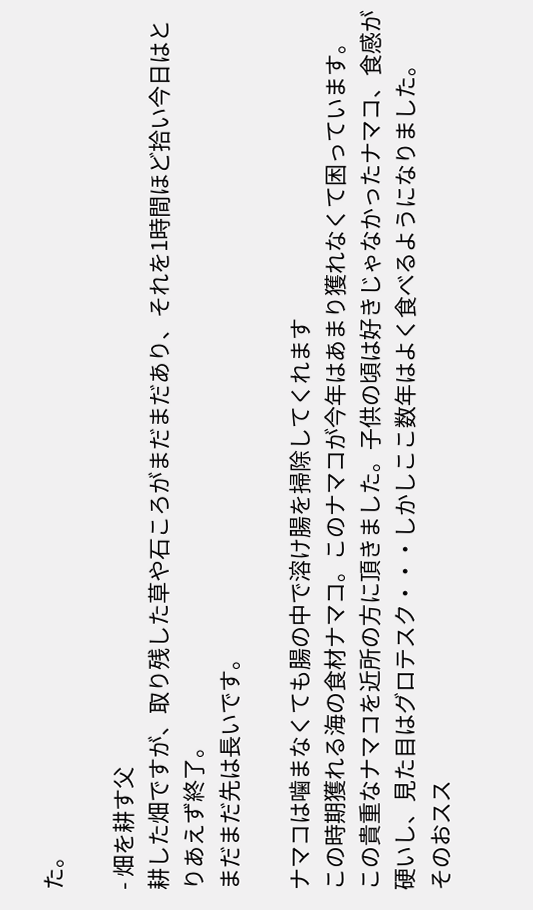た。

- 畑を耕す父
耕した畑ですが、取り残した草や石ころがまだまだあり、それを1時間ほど拾い今日はとりあえず終了。
まだまだ先は長いです。

ナマコは噛まなくても腸の中で溶け腸を掃除してくれます
この時期獲れる海の食材ナマコ。このナマコが今年はあまり獲れなくて困っています。
この貴重なナマコを近所の方に頂きました。子供の頃は好きじゃなかったナマコ、食感が硬いし、見た目はグロテスク・・・しかしここ数年はよく食べるようになりました。
そのおスス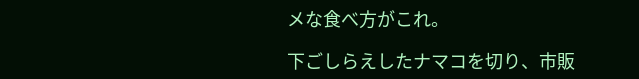メな食べ方がこれ。

下ごしらえしたナマコを切り、市販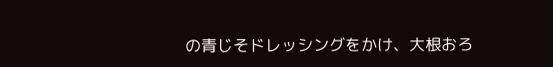の青じそドレッシングをかけ、大根おろ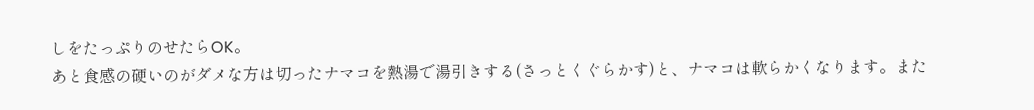しをたっぷりのせたらOK。
あと食感の硬いのがダメな方は切ったナマコを熱湯で湯引きする(さっとくぐらかす)と、ナマコは軟らかくなります。また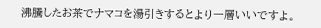沸騰したお茶でナマコを湯引きするとより一層いいですよ。